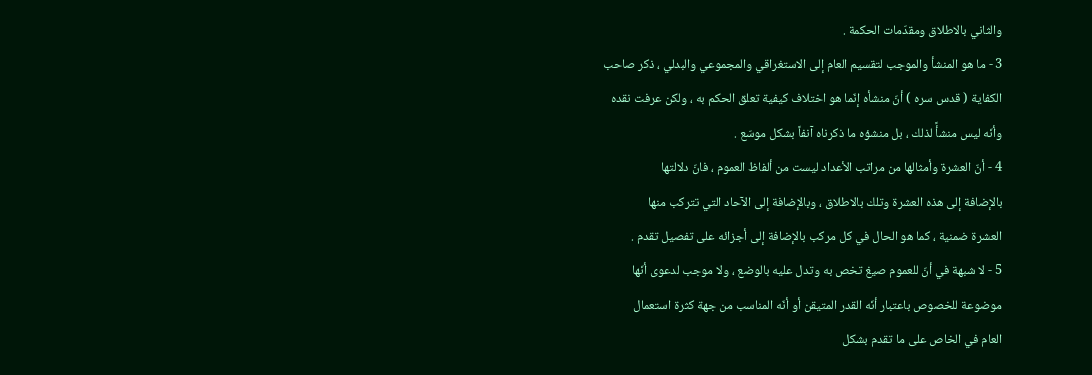والثاني بالاطلاق ومقدّمات الحكمة .
3 - ما هو المنشأ والموجب لتقسيم العام إلى الاستغراقي والمجموعي والبدلي ، ذكر صاحب
الكفاية ( قدس سره ) أنّ منشأه إنّما هو اختلاف كيفية تعلق الحكم به ، ولكن عرفت نقده
وأنّه ليس منشأً لذلك ، بل منشؤه ما ذكرناه آنفاً بشكل موسّع .
4 - أنّ العشرة وأمثالها من مراتب الأعداد ليست من ألفاظ العموم ، فانّ دلالتها
بالإضافة إلى هذه العشرة وتلك بالاطلاق ، وبالإضافة إلى الآحاد التي تتركب منها
العشرة ضمنية ، كما هو الحال في كل مركب بالإضافة إلى أجزائه على تفصيل تقدم .
5 - لا شبهة في أنّ للعموم صيغ تخص به وتدل عليه بالوضع ، ولا موجب لدعوى أنّها
موضوعة للخصوص باعتبار أنّه القدر المتيقن أو أنّه المناسب من جهة كثرة استعمال
العام في الخاص على ما تقدم بشكل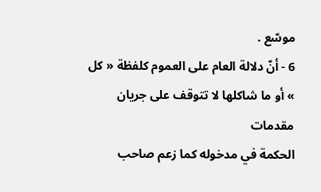موسّع .
6 - أنّ دلالة العام على العموم كلفظة « كل » أو ما شاكلها لا تتوقف على جريان مقدمات
الحكمة في مدخوله كما زعم صاحب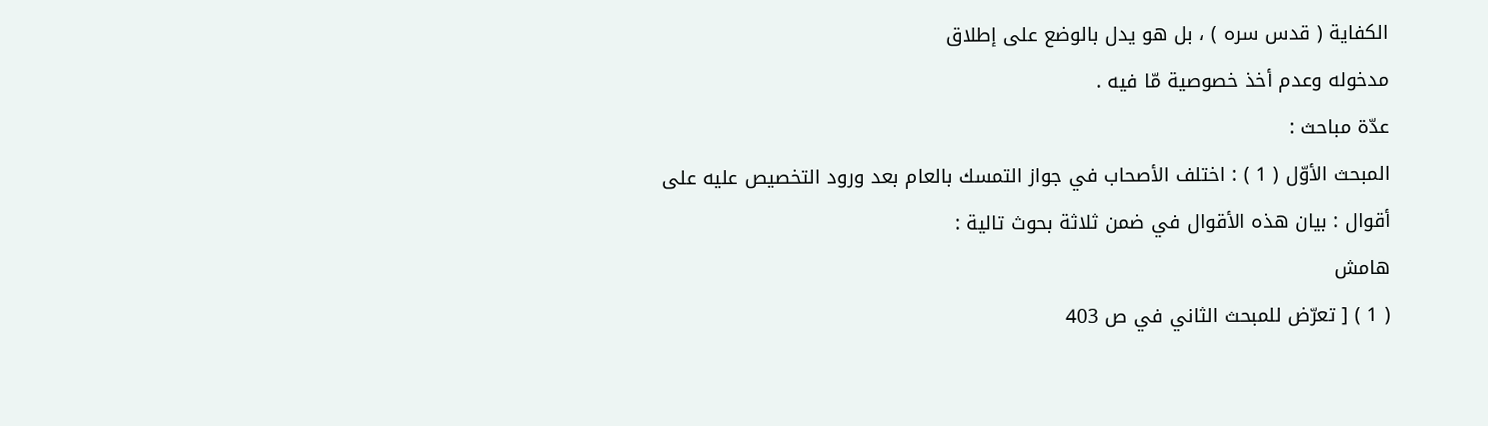الكفاية ( قدس سره ) ، بل هو يدل بالوضع على إطلاق
مدخوله وعدم أخذ خصوصية مّا فيه .
عدّة مباحث :
المبحث الأوّل ( 1 ) : اختلف الأصحاب في جواز التمسك بالعام بعد ورود التخصيص عليه على
أقوال : بيان هذه الأقوال في ضمن ثلاثة بحوث تالية :
هامش
( 1 ) [ تعرّض للمبحث الثاني في ص 403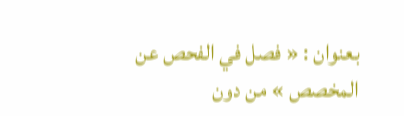بعنوان : « فصل في الفحص عن المخصص » من دون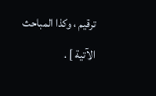ترقيم ، وكذا المباحث الآتية ] .